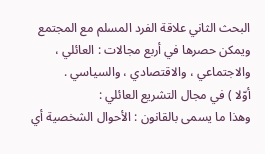البحث الثاني علاقة الفرد المسلم مع المجتمع
ويمكن حصرها في أربع مجالات : العائلي ، والاجتماعي ، والاقتصادي ، والسياسي .
أوّلا ) في مجال التشريع العائلي :
وهذا ما يسمى بالقانون : الأحوال الشخصية أي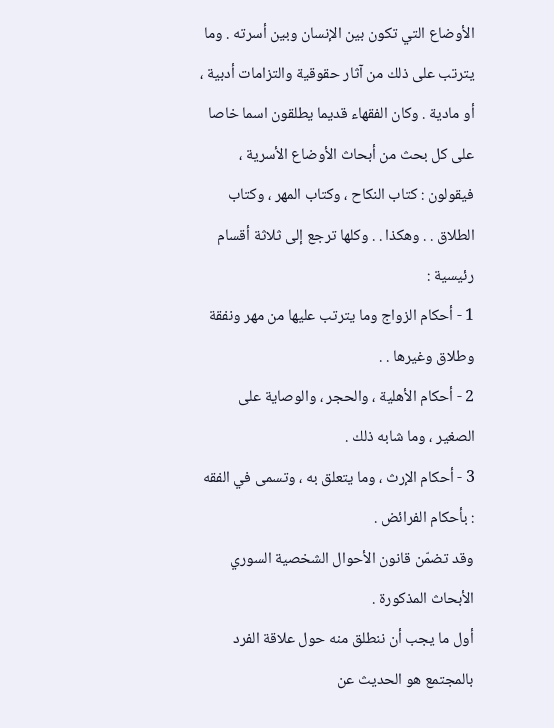الأوضاع التي تكون بين الإنسان وبين أسرته . وما يترتب على ذلك من آثار حقوقية والتزامات أدبية ، أو مادية . وكان الفقهاء قديما يطلقون اسما خاصا على كل بحث من أبحاث الأوضاع الأسرية ، فيقولون : كتاب النكاح ، وكتاب المهر ، وكتاب الطلاق . . وهكذا . . وكلها ترجع إلى ثلاثة أقسام رئيسية :
1 - أحكام الزواج وما يترتب عليها من مهر ونفقة وطلاق وغيرها . .
2 - أحكام الأهلية ، والحجر ، والوصاية على الصغير ، وما شابه ذلك .
3 - أحكام الإرث ، وما يتعلق به ، وتسمى في الفقه : بأحكام الفرائض .
وقد تضمّن قانون الأحوال الشخصية السوري الأبحاث المذكورة .
أول ما يجب أن ننطلق منه حول علاقة الفرد بالمجتمع هو الحديث عن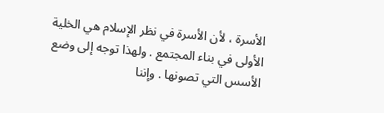الأسرة ، لأن الأسرة في نظر الإسلام هي الخلية الأولى في بناء المجتمع . ولهذا توجه إلى وضع الأسس التي تصونها . وإننا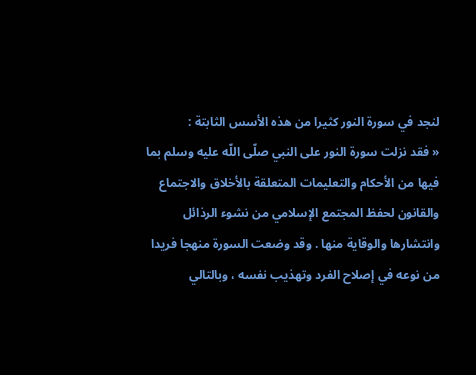لنجد في سورة النور كثيرا من هذه الأسس الثابتة :
« فقد نزلت سورة النور على النبي صلّى اللّه عليه وسلم بما فيها من الأحكام والتعليمات المتعلقة بالأخلاق والاجتماع والقانون لحفظ المجتمع الإسلامي من نشوء الرذائل وانتشارها والوقاية منها . وقد وضعت السورة منهجا فريدا من نوعه في إصلاح الفرد وتهذيب نفسه ، وبالتالي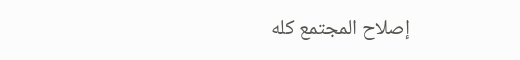إصلاح المجتمع كله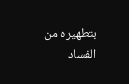بتطهيره من الفساد